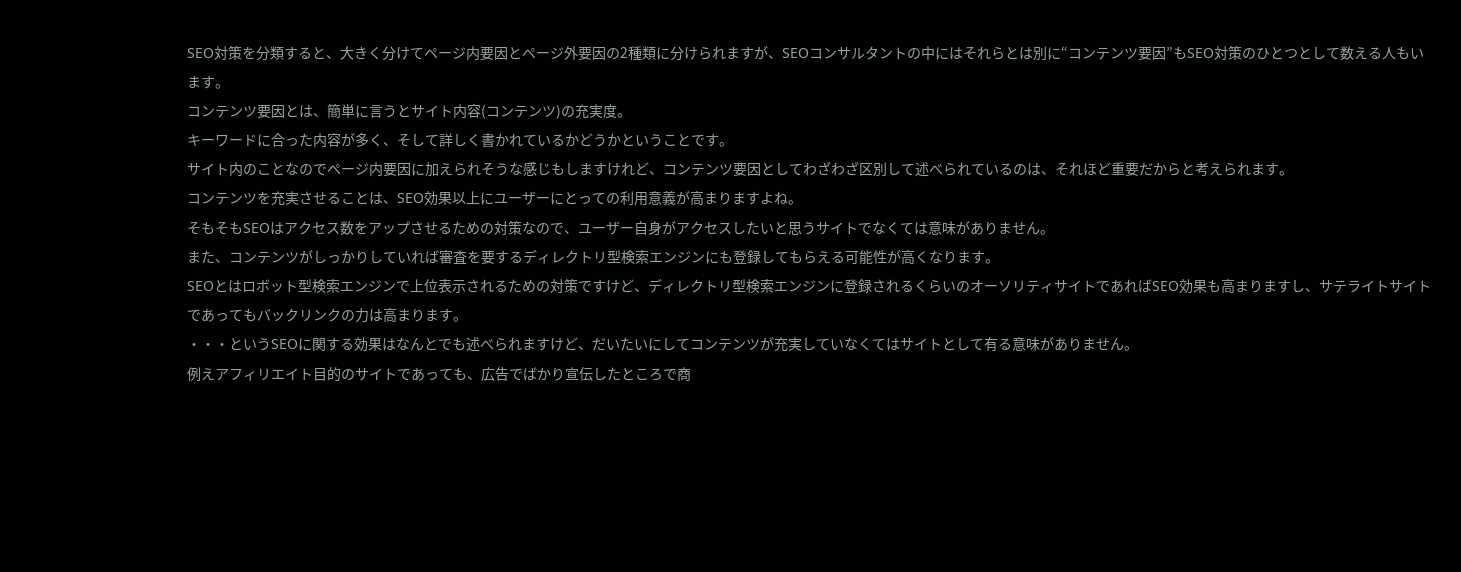SEO対策を分類すると、大きく分けてページ内要因とページ外要因の2種類に分けられますが、SEOコンサルタントの中にはそれらとは別に“コンテンツ要因”もSEO対策のひとつとして数える人もいます。
コンテンツ要因とは、簡単に言うとサイト内容(コンテンツ)の充実度。
キーワードに合った内容が多く、そして詳しく書かれているかどうかということです。
サイト内のことなのでページ内要因に加えられそうな感じもしますけれど、コンテンツ要因としてわざわざ区別して述べられているのは、それほど重要だからと考えられます。
コンテンツを充実させることは、SEO効果以上にユーザーにとっての利用意義が高まりますよね。
そもそもSEOはアクセス数をアップさせるための対策なので、ユーザー自身がアクセスしたいと思うサイトでなくては意味がありません。
また、コンテンツがしっかりしていれば審査を要するディレクトリ型検索エンジンにも登録してもらえる可能性が高くなります。
SEOとはロボット型検索エンジンで上位表示されるための対策ですけど、ディレクトリ型検索エンジンに登録されるくらいのオーソリティサイトであればSEO効果も高まりますし、サテライトサイトであってもバックリンクの力は高まります。
・・・というSEOに関する効果はなんとでも述べられますけど、だいたいにしてコンテンツが充実していなくてはサイトとして有る意味がありません。
例えアフィリエイト目的のサイトであっても、広告でばかり宣伝したところで商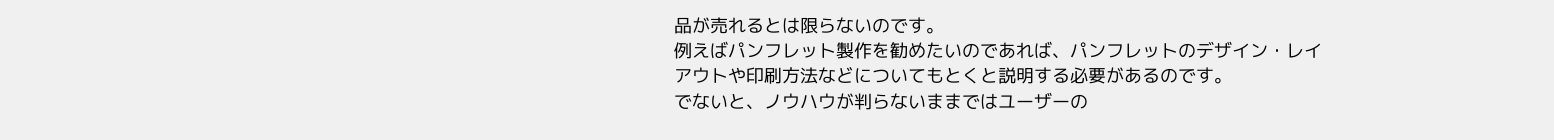品が売れるとは限らないのです。
例えばパンフレット製作を勧めたいのであれば、パンフレットのデザイン・レイアウトや印刷方法などについてもとくと説明する必要があるのです。
でないと、ノウハウが判らないままではユーザーの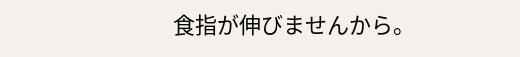食指が伸びませんから。